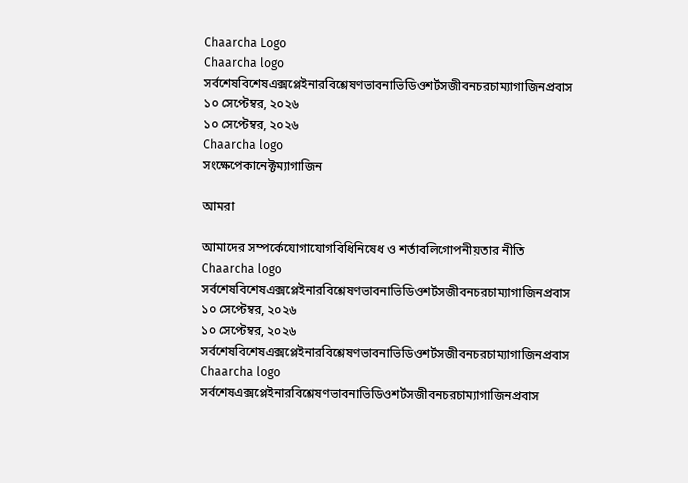Chaarcha Logo
Chaarcha logo
সর্বশেষবিশেষএক্সপ্লেইনারবিশ্লেষণভাবনাভিডিওশর্টসজীবনচরচাম্যাগাজিনপ্রবাস
১০ সেপ্টেম্বর, ২০২৬
১০ সেপ্টেম্বর, ২০২৬
Chaarcha logo
সংক্ষেপেকানেক্টম্যাগাজিন

আমরা

আমাদের সম্পর্কেযোগাযোগবিধিনিষেধ ও শর্তাবলিগোপনীয়তার নীতি
Chaarcha logo
সর্বশেষবিশেষএক্সপ্লেইনারবিশ্লেষণভাবনাভিডিওশর্টসজীবনচরচাম্যাগাজিনপ্রবাস
১০ সেপ্টেম্বর, ২০২৬
১০ সেপ্টেম্বর, ২০২৬
সর্বশেষবিশেষএক্সপ্লেইনারবিশ্লেষণভাবনাভিডিওশর্টসজীবনচরচাম্যাগাজিনপ্রবাস
Chaarcha logo
সর্বশেষএক্সপ্লেইনারবিশ্লেষণভাবনাভিডিওশর্টসজীবনচরচাম্যাগাজিনপ্রবাস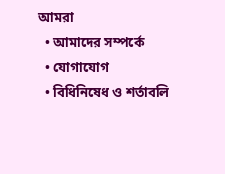আমরা
  • আমাদের সম্পর্কে
  • যোগাযোগ
  • বিধিনিষেধ ও শর্তাবলি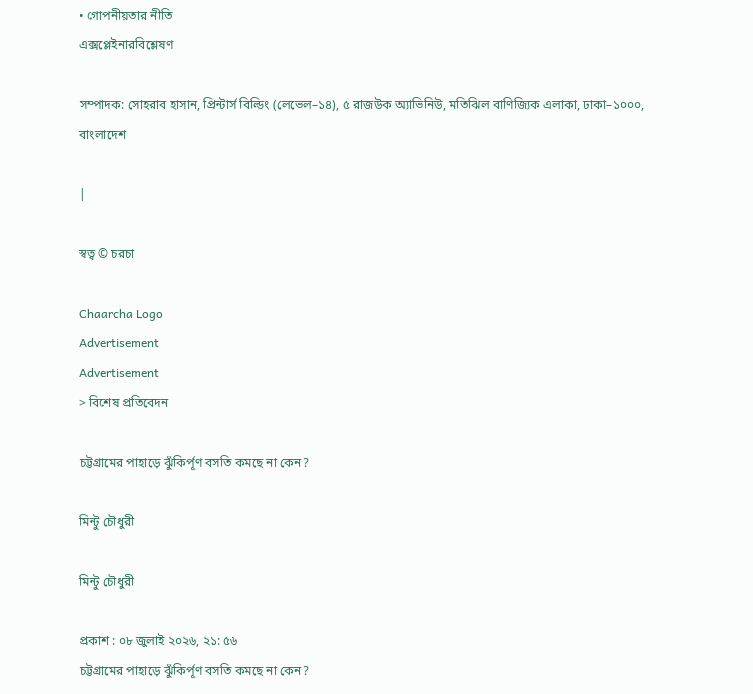• গোপনীয়তার নীতি
এক্সপ্লেইনারবিশ্লেষণ

সম্পাদক: সোহরাব হাসান, প্রিন্টার্স বিল্ডিং (লেভেল–১৪), ৫ রাজউক অ্যাভিনিউ, মতিঝিল বাণিজ্যিক এলাকা, ঢাকা–১০০০, বাংলাদেশ

|

স্বত্ব © চরচা

Chaarcha Logo
Advertisement
Advertisement
> বিশেষ প্রতিবেদন

চট্টগ্রামের পাহাড়ে ঝুঁকির্পূণ বসতি কমছে না কেন?

মিন্টু চৌধুরী

মিন্টু চৌধুরী

প্রকাশ : ০৮ জুলাই ২০২৬, ২১: ৫৬
চট্টগ্রামের পাহাড়ে ঝুঁকির্পূণ বসতি কমছে না কেন?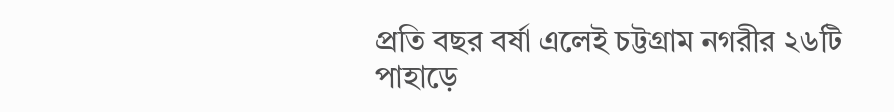প্রতি বছর বর্ষা এলেই চট্টগ্রাম নগরীর ২৬টি পাহাড়ে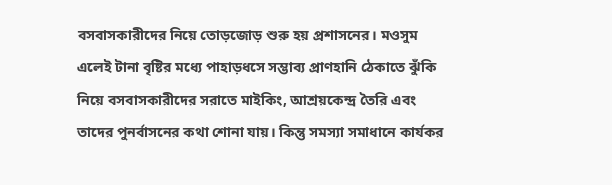বসবাসকারীদের নিয়ে তোড়জোড় শুরু হয় প্রশাসনের। মওসুম এলেই টানা বৃষ্টির মধ্যে পাহাড়ধসে সম্ভাব্য প্রাণহানি ঠেকাতে ঝুঁকি নিয়ে বসবাসকারীদের সরাতে মাইকিং, আশ্রয়কেন্দ্র তৈরি এবং তাদের পুনর্বাসনের কথা শোনা যায়। কিন্তু সমস্যা সমাধানে কার্যকর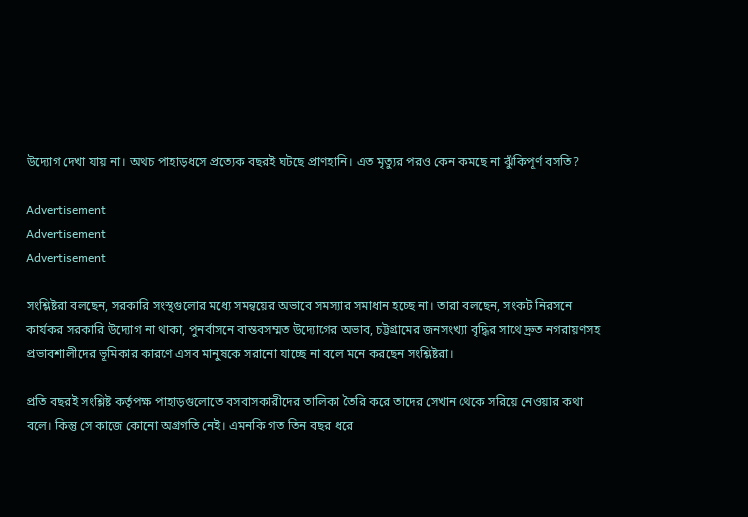উদ্যোগ দেখা যায় না। অথচ পাহাড়ধসে প্রত্যেক বছরই ঘটছে প্রাণহানি। এত মৃত্যুর পরও কেন কমছে না ঝুঁকিপূর্ণ বসতি?

Advertisement
Advertisement
Advertisement

সংশ্লিষ্টরা বলছেন, সরকারি সংস্থগুলোর মধ্যে সমন্বয়ের অভাবে সমস্যার সমাধান হচ্ছে না। তারা বলছেন, সংকট নিরসনে কার্যকর সরকারি উদ্যোগ না থাকা, পুনর্বাসনে বাস্তবসম্মত উদ্যোগের অভাব, চট্টগ্রামের জনসংখ্যা বৃদ্ধির সাথে দ্রুত নগরায়ণসহ প্রভাবশালীদের ভূমিকার কারণে এসব মানুষকে সরানো যাচ্ছে না বলে মনে করছেন সংশ্লিষ্টরা।

প্রতি বছরই সংশ্লিষ্ট কর্তৃপক্ষ পাহাড়গুলোতে বসবাসকারীদের তালিকা তৈরি করে তাদের সেখান থেকে সরিয়ে নেওয়ার কথা বলে। কিন্তু সে কাজে কোনো অগ্রগতি নেই। এমনকি গত তিন বছর ধরে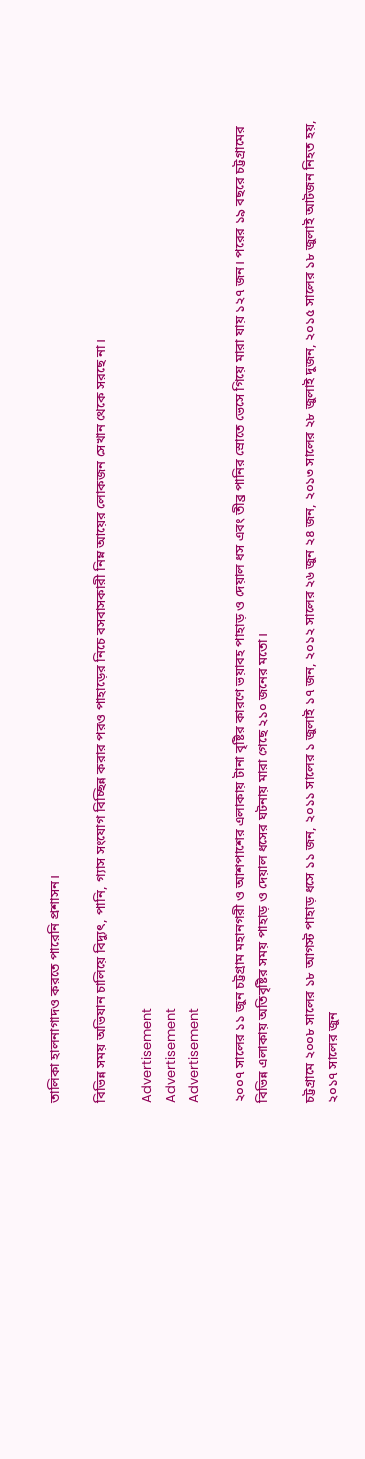তালিকা হালনাগাদও করতে পারেনি প্রশাসন।

বিভিন্ন সময় অভিযান চালিয়ে বিদ্যুৎ, পানি, গ্যাস সংযোগ বিচ্ছিন্ন করার পরও পাহাড়ের নিচে বসবাসকারী নিম্ন আয়ের লোকজন সেখান থেকে সরছে না।

Advertisement
Advertisement
Advertisement

২০০৭ সালের ১১ জুন চট্টগ্রাম মহানগরী ও আশপাশের এলাকায় টানা বৃষ্টির কারণে ভয়াবহ পাহাড় ও দেয়াল ধস এবং তীব্র পানির স্রোতে ভেসে গিয়ে মারা যায় ১২৭ জন। পরের ১৯ বছরে চট্টগ্রামের বিভিন্ন এলাকায় অতিবৃষ্টির সময় পাহাড় ও দেয়াল ধসের ঘটনায় মারা গেছে ২১০ জনের মতো।

চট্টগ্রামে ২০০৮ সালের ১৮ আগস্ট পাহাড় ধসে ১১ জন, ২০১১ সালের ১ জুলাই ১৭ জন, ২০১২ সালের ২৬ জুন ২৪ জন, ২০১৩ সালের ২৮ জুলাই দুজন, ২০১৫ সালের ১৮ জুলাই আটজন নিহত হয়, ২০১৭ সালের জুন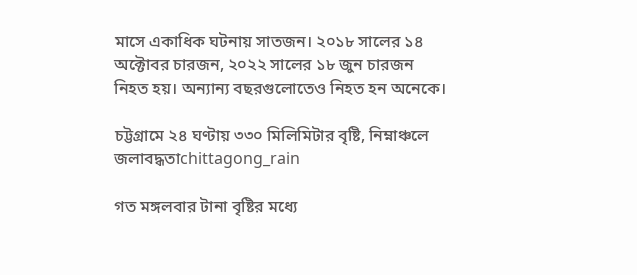মাসে একাধিক ঘটনায় সাতজন। ২০১৮ সালের ১৪ অক্টোবর চারজন, ২০২২ সালের ১৮ জুন চারজন নিহত হয়। অন্যান্য বছরগুলোতেও নিহত হন অনেকে।

চট্টগ্রামে ২৪ ঘণ্টায় ৩৩০ মিলিমিটার বৃষ্টি, নিম্নাঞ্চলে জলাবদ্ধতাchittagong_rain

গত মঙ্গলবার টানা বৃষ্টির মধ্যে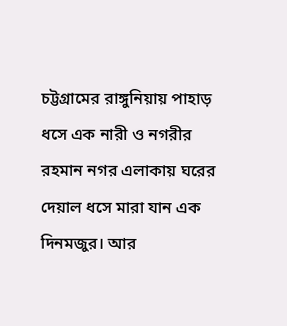চট্টগ্রামের রাঙ্গুনিয়ায় পাহাড় ধসে এক নারী ও নগরীর রহমান নগর এলাকায় ঘরের দেয়াল ধসে মারা যান এক দিনমজুর। আর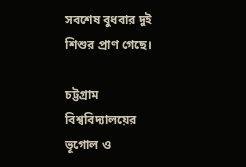সবশেষ বুধবার দুই শিশুর প্রাণ গেছে।

চট্টগ্রাম বিশ্ববিদ্যালয়ের ভূগোল ও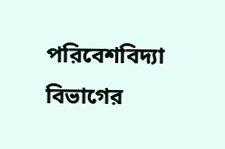পরিবেশবিদ্যা বিভাগের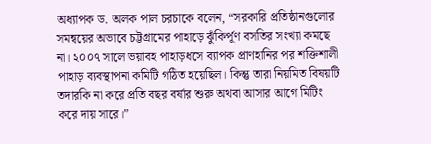অধ্যাপক ড. অলক পাল চরচাকে বলেন, “সরকারি প্রতিষ্ঠানগুলোর সমন্বয়ের অভাবে চট্টগ্রামের পাহাড়ে ঝুঁকির্পূণ বসতির সংখ্যা কমছে না। ২০০৭ সালে ভয়াবহ পাহাড়ধসে ব্যাপক প্রাণহানির পর শক্তিশালী পাহাড় ব্যবস্থাপনা কমিটি গঠিত হয়েছিল। কিন্তু তারা নিয়মিত বিষয়টি তদারকি না করে প্রতি বছর বর্ষার শুরু অথবা আসার আগে মিটিং করে দায় সারে।”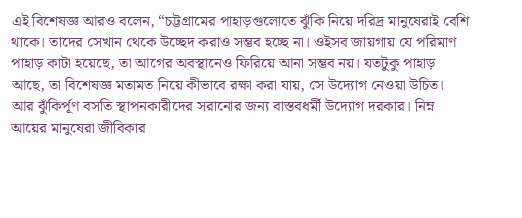এই বিশেষজ্ঞ আরও বলেন, “চট্টগ্রামের পাহাড়গুলোতে ঝুঁকি নিয়ে দরিদ্র মানুষেরাই বেশি থাকে। তাদের সেখান থেকে উচ্ছেদ করাও সম্ভব হচ্ছে না। ওইসব জায়গায় যে পরিমাণ পাহাড় কাটা হয়েছে, তা আগের অবস্থানেও ফিরিয়ে আনা সম্ভব নয়। যতটুকু পাহাড় আছে, তা বিশেষজ্ঞ মতামত নিয়ে কীভাবে রক্ষা করা যায়, সে উদ্যোগ নেওয়া উচিত। আর ঝুঁকির্পূণ বসতি স্থাপনকারীদের সরানোর জন্য বাস্তবধর্মী উদ্যোগ দরকার। নিম্ন আয়ের মানুষেরা জীবিকার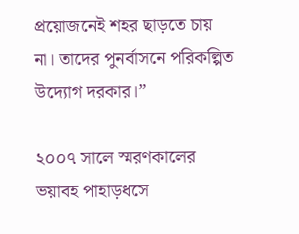প্রয়োজনেই শহর ছাড়তে চায় না। তাদের পুনর্বাসনে পরিকল্পিত উদ্যোগ দরকার।”

২০০৭ সালে স্মরণকালের ভয়াবহ পাহাড়ধসে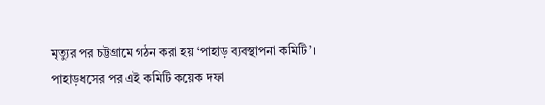মৃত্যুর পর চট্টগ্রামে গঠন করা হয় ‘পাহাড় ব্যবস্থাপনা কমিটি’। পাহাড়ধসের পর এই কমিটি কয়েক দফা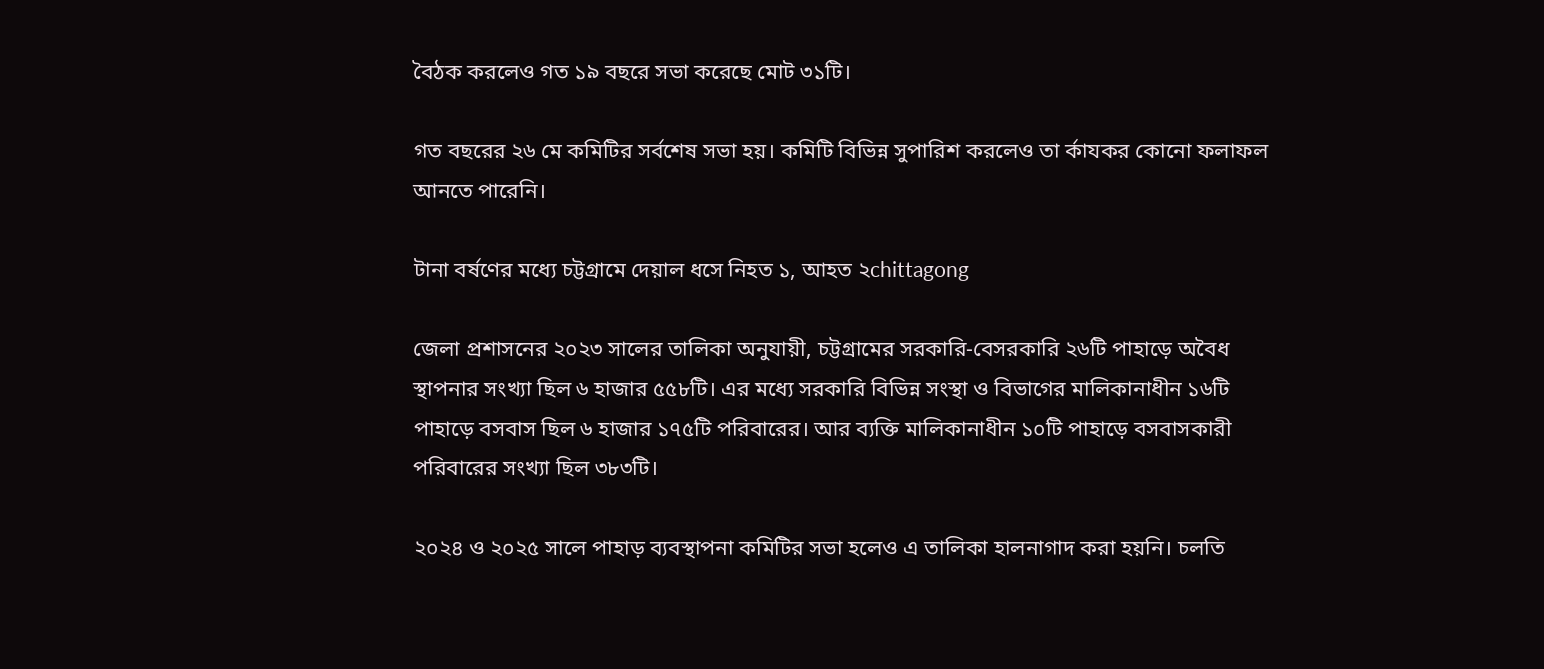বৈঠক করলেও গত ১৯ বছরে সভা করেছে মোট ৩১টি।

গত বছরের ২৬ মে কমিটির সর্বশেষ সভা হয়। কমিটি বিভিন্ন সুপারিশ করলেও তা র্কাযকর কোনো ফলাফল আনতে পারেনি।

টানা বর্ষণের মধ্যে চট্টগ্রামে দেয়াল ধসে নিহত ১, আহত ২chittagong

জেলা প্রশাসনের ২০২৩ সালের তালিকা অনুযায়ী, চট্টগ্রামের সরকারি-বেসরকারি ২৬টি পাহাড়ে অবৈধ স্থাপনার সংখ্যা ছিল ৬ হাজার ৫৫৮টি। এর মধ্যে সরকারি বিভিন্ন সংস্থা ও বিভাগের মালিকানাধীন ১৬টি পাহাড়ে বসবাস ছিল ৬ হাজার ১৭৫টি পরিবারের। আর ব্যক্তি মালিকানাধীন ১০টি পাহাড়ে বসবাসকারী পরিবারের সংখ্যা ছিল ৩৮৩টি।

২০২৪ ও ২০২৫ সালে পাহাড় ব্যবস্থাপনা কমিটির সভা হলেও এ তালিকা হালনাগাদ করা হয়নি। চলতি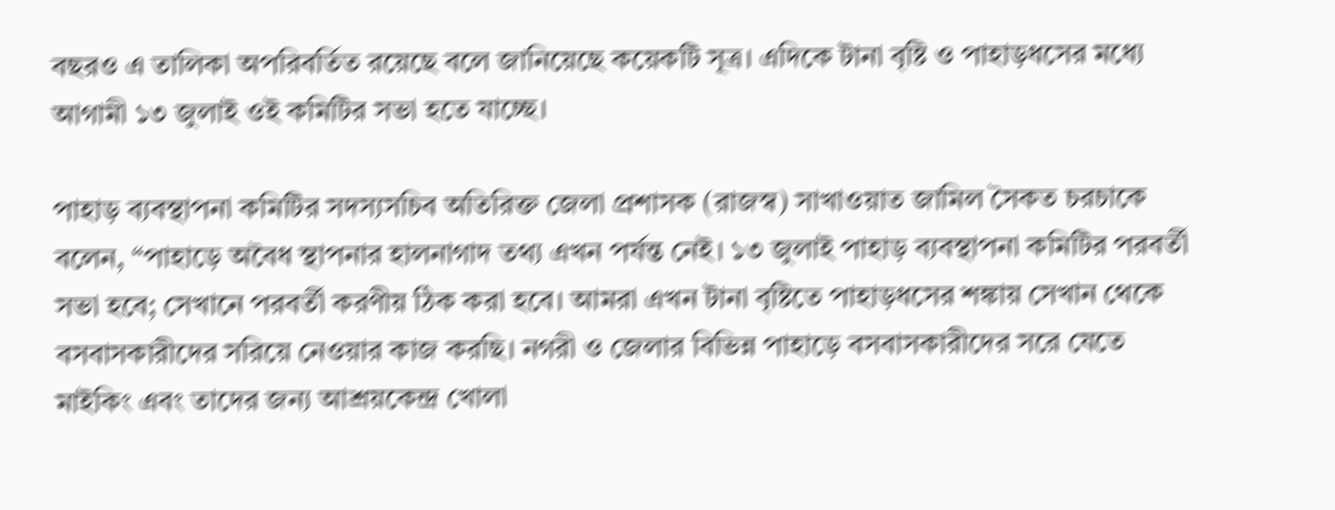বছরও এ তালিকা অপরিবর্তিত রয়েছে বলে জানিয়েছে কয়েকটি সূত্র। এদিকে টানা বৃষ্টি ও পাহাড়ধসের মধ্যে আগামী ১৩ জুলাই ওই কমিটির সভা হতে যাচ্ছে।

পাহাড় ব্যবস্থাপনা কমিটির সদস্যসচিব অতিরিক্ত জেলা প্রশাসক (রাজস্ব) সাখাওয়াত জামিল সৈকত চরচাকে বলেন, “পাহাড়ে অবৈধ স্থাপনার হালনাগাদ তথ্য এখন পর্যন্ত নেই। ১৩ জুলাই পাহাড় ব্যবস্থাপনা কমিটির পরবর্তী সভা হবে; সেখানে পরবর্তী করণীয় ঠিক করা হবে। আমরা এখন টানা বৃষ্টিতে পাহাড়ধসের শঙ্কায় সেখান থেকে বসবাসকারীদের সরিয়ে নেওয়ার কাজ করছি। নগরী ও জেলার বিভিন্ন পাহাড়ে বসবাসকারীদের সরে যেতে মাইকিং এবং তাদের জন্য আশ্রয়কেন্দ্র খোলা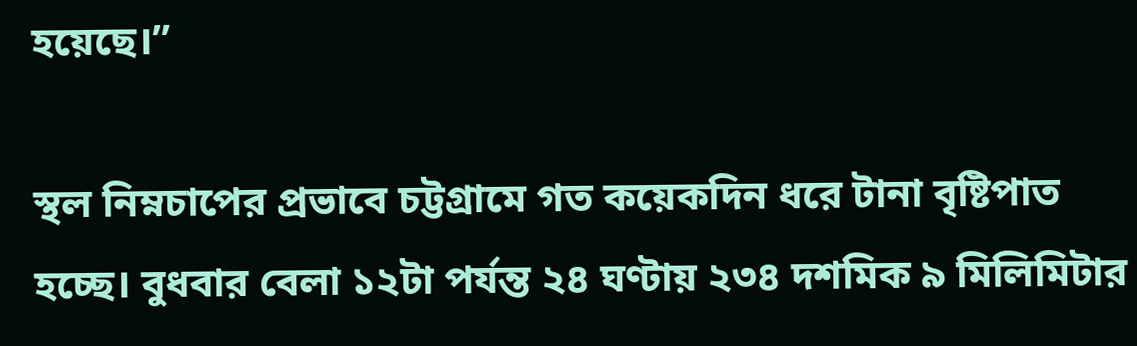হয়েছে।”

স্থল নিম্নচাপের প্রভাবে চট্টগ্রামে গত কয়েকদিন ধরে টানা বৃষ্টিপাত হচ্ছে। বুধবার বেলা ১২টা পর্যন্ত ২৪ ঘণ্টায় ২৩৪ দশমিক ৯ মিলিমিটার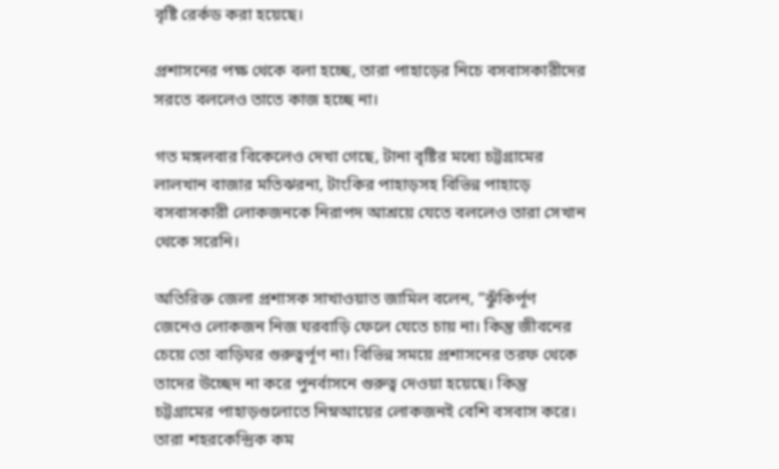বৃষ্টি রের্কড করা হয়েছে।

প্রশাসনের পক্ষ থেকে বলা হচ্ছে, তারা পাহাড়ের নিচে বসবাসকারীদের সরতে বললেও তাতে কাজ হচ্ছে না।

গত মঙ্গলবার বিকেলেও দেখা গেছে, টানা বৃষ্টির মধ্যে চট্টগ্রামের লালখান বাজার মতিঝরনা, টাংকির পাহাড়সহ বিভিন্ন পাহাড়ে বসবাসকারী লোকজনকে নিরাপদ আশ্রয়ে যেতে বললেও তারা সেখান থেকে সরেনি।

অতিরিক্ত জেলা প্রশাসক সাখাওয়াত জামিল বলেন, “ঝুঁকির্পূণ জেনেও লোকজন নিজ ঘরবাড়ি ফেলে যেতে চায় না। কিন্তু জীবনের চেয়ে তো বাড়িঘর গুরুত্বর্পূণ না। বিভিন্ন সময়ে প্রশাসনের তরফ থেকে তাদের উচ্ছেদ না করে পুনর্বাসনে গুরুত্ব দেওয়া হয়েছে। কিন্তু চট্টগ্রামের পাহাড়গুলোতে নিম্নআয়ের লোকজনই বেশি বসবাস করে। তারা শহরকেন্দ্রিক কম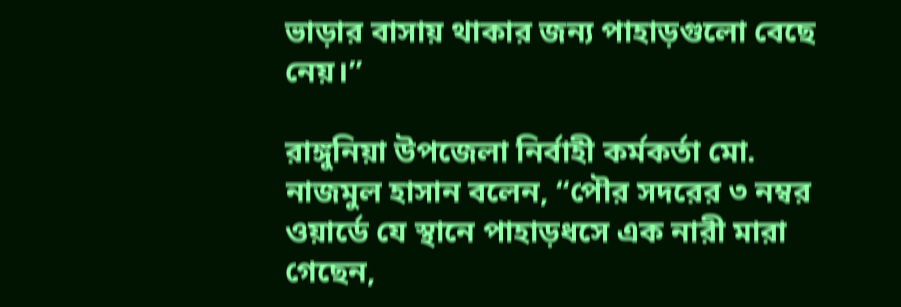ভাড়ার বাসায় থাকার জন্য পাহাড়গুলো বেছে নেয়।”

রাঙ্গুনিয়া উপজেলা নির্বাহী কর্মকর্তা মো. নাজমুল হাসান বলেন, “পৌর সদরের ৩ নম্বর ওয়ার্ডে যে স্থানে পাহাড়ধসে এক নারী মারা গেছেন,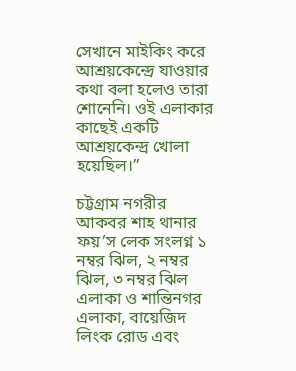সেখানে মাইকিং করে আশ্রয়কেন্দ্রে যাওয়ার কথা বলা হলেও তারা শোনেনি। ওই এলাকার কাছেই একটি আশ্রয়কেন্দ্র খোলা হয়েছিল।”

চট্টগ্রাম নগরীর আকবর শাহ থানার ফয়’স লেক সংলগ্ন ১ নম্বর ঝিল, ২ নম্বর ঝিল, ৩ নম্বর ঝিল এলাকা ও শান্তিনগর এলাকা, বায়েজিদ লিংক রোড এবং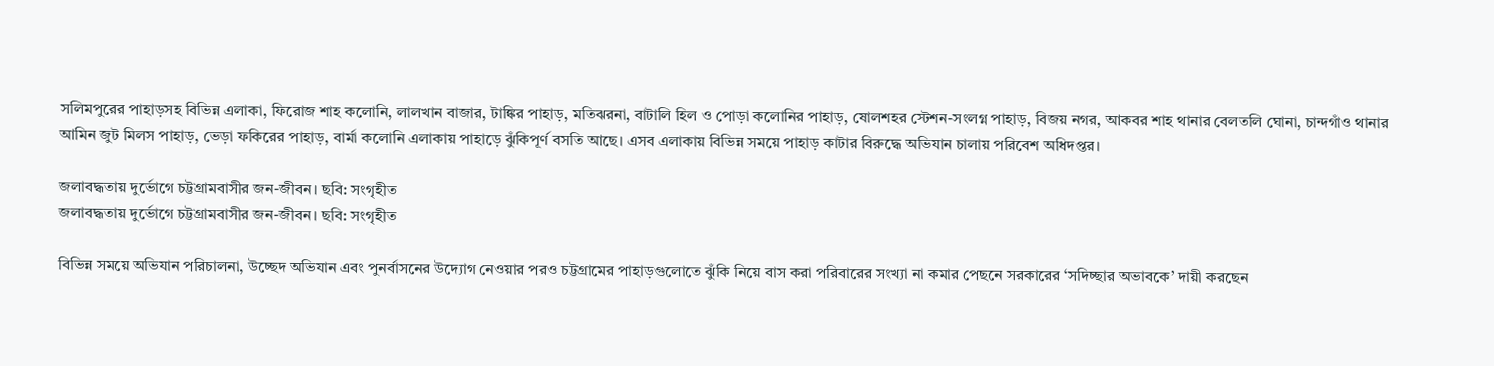সলিমপুরের পাহাড়সহ বিভিন্ন এলাকা, ফিরোজ শাহ কলোনি, লালখান বাজার, টাঙ্কির পাহাড়, মতিঝরনা, বাটালি হিল ও পোড়া কলোনির পাহাড়, ষোলশহর স্টেশন-সংলগ্ন পাহাড়, বিজয় নগর, আকবর শাহ থানার বেলতলি ঘোনা, চান্দগাঁও থানার আমিন জুট মিলস পাহাড়, ভেড়া ফকিরের পাহাড়, বার্মা কলোনি এলাকায় পাহাড়ে ঝুঁকিপূর্ণ বসতি আছে। এসব এলাকায় বিভিন্ন সময়ে পাহাড় কাটার বিরুদ্ধে অভিযান চালায় পরিবেশ অধিদপ্তর।

জলাবদ্ধতায় দুর্ভোগে চট্টগ্রামবাসীর জন-জীবন। ছবি: সংগৃহীত
জলাবদ্ধতায় দুর্ভোগে চট্টগ্রামবাসীর জন-জীবন। ছবি: সংগৃহীত

বিভিন্ন সময়ে অভিযান পরিচালনা, উচ্ছেদ অভিযান এবং পুনর্বাসনের উদ্যোগ নেওয়ার পরও চট্টগ্রামের পাহাড়গুলোতে ঝুঁকি নিয়ে বাস করা পরিবারের সংখ্যা না কমার পেছনে সরকারের ‘সদিচ্ছার অভাবকে’ দায়ী করছেন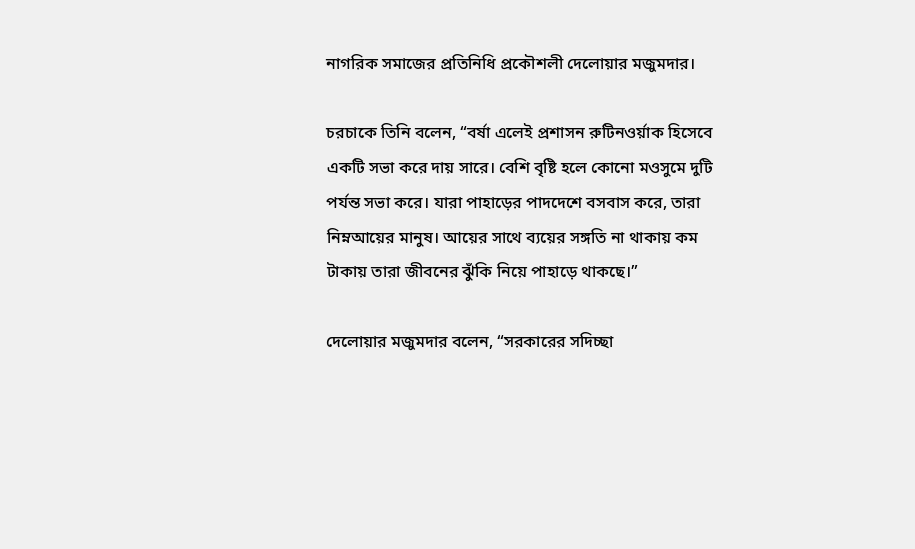নাগরিক সমাজের প্রতিনিধি প্রকৌশলী দেলোয়ার মজুমদার।

চরচাকে তিনি বলেন, “বর্ষা এলেই প্রশাসন রুটিনওর্য়াক হিসেবে একটি সভা করে দায় সারে। বেশি বৃষ্টি হলে কোনো মওসুমে দুটি পর্যন্ত সভা করে। যারা পাহাড়ের পাদদেশে বসবাস করে, তারা নিম্নআয়ের মানুষ। আয়ের সাথে ব্যয়ের সঙ্গতি না থাকায় কম টাকায় তারা জীবনের ঝুঁকি নিয়ে পাহাড়ে থাকছে।”

দেলোয়ার মজুমদার বলেন, “সরকারের সদিচ্ছা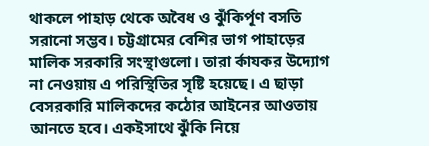থাকলে পাহাড় থেকে অবৈধ ও ঝুঁকির্পূণ বসতি সরানো সম্ভব। চট্টগ্রামের বেশির ভাগ পাহাড়ের মালিক সরকারি সংস্থাগুলো। তারা র্কাযকর উদ্যোগ না নেওয়ায় এ পরিস্থিতির সৃষ্টি হয়েছে। এ ছাড়া বেসরকারি মালিকদের কঠোর আইনের আওতায় আনতে হবে। একইসাথে ঝুঁকি নিয়ে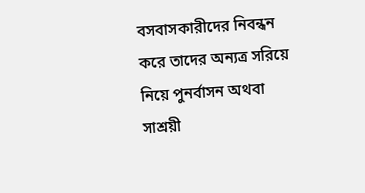বসবাসকারীদের নিবন্ধন করে তাদের অন্যত্র সরিয়ে নিয়ে পুনর্বাসন অথবা সাশ্রয়ী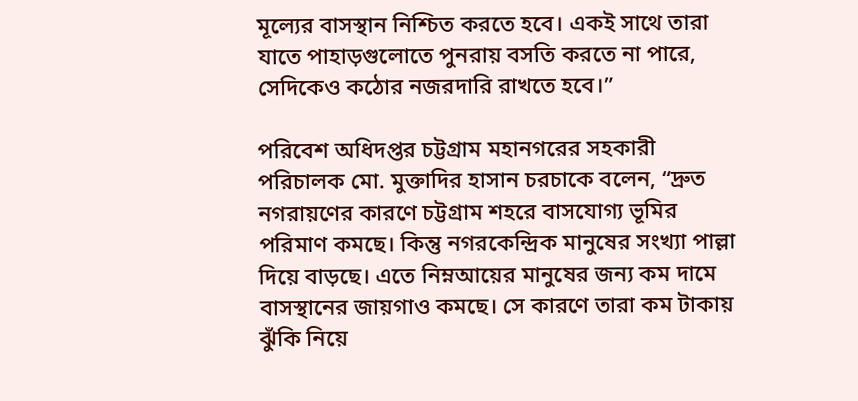মূল্যের বাসস্থান নিশ্চিত করতে হবে। একই সাথে তারা যাতে পাহাড়গুলোতে পুনরায় বসতি করতে না পারে, সেদিকেও কঠোর নজরদারি রাখতে হবে।”

পরিবেশ অধিদপ্তর চট্টগ্রাম মহানগরের সহকারী পরিচালক মো. মুক্তাদির হাসান চরচাকে বলেন, “দ্রুত নগরায়ণের কারণে চট্টগ্রাম শহরে বাসযোগ্য ভূমির পরিমাণ কমছে। কিন্তু নগরকেন্দ্রিক মানুষের সংখ্যা পাল্লা দিয়ে বাড়ছে। এতে নিম্নআয়ের মানুষের জন্য কম দামে বাসস্থানের জায়গাও কমছে। সে কারণে তারা কম টাকায় ঝুঁকি নিয়ে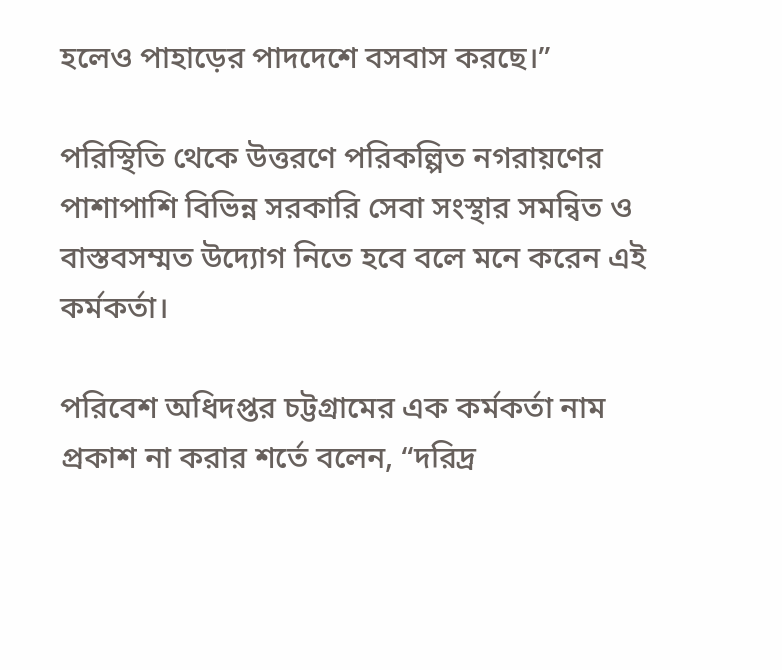হলেও পাহাড়ের পাদদেশে বসবাস করছে।”

পরিস্থিতি থেকে উত্তরণে পরিকল্পিত নগরায়ণের পাশাপাশি বিভিন্ন সরকারি সেবা সংস্থার সমন্বিত ও বাস্তবসম্মত উদ্যোগ নিতে হবে বলে মনে করেন এই কর্মকর্তা।

পরিবেশ অধিদপ্তর চট্টগ্রামের এক কর্মকর্তা নাম প্রকাশ না করার শর্তে বলেন, “দরিদ্র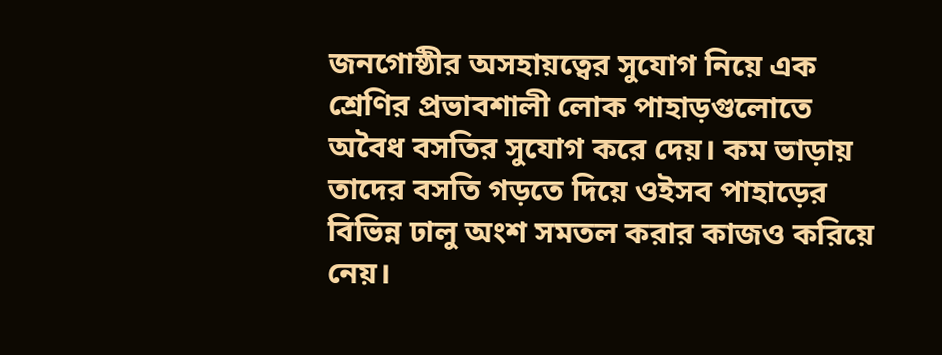জনগোষ্ঠীর অসহায়ত্বের সুযোগ নিয়ে এক শ্রেণির প্রভাবশালী লোক পাহাড়গুলোতে অবৈধ বসতির সুযোগ করে দেয়। কম ভাড়ায় তাদের বসতি গড়তে দিয়ে ওইসব পাহাড়ের বিভিন্ন ঢালু অংশ সমতল করার কাজও করিয়ে নেয়।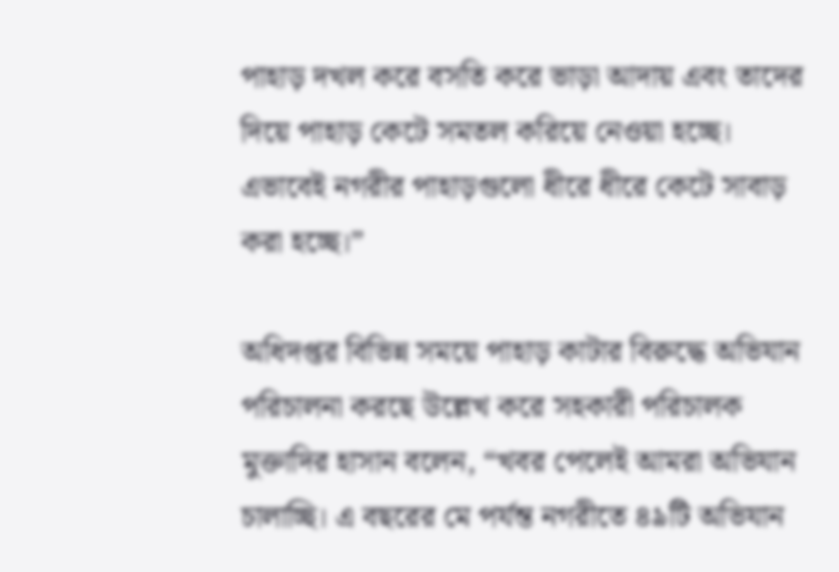পাহাড় দখল করে বসতি করে ভাড়া আদায় এবং তাদের দিয়ে পাহাড় কেটে সমতল করিয়ে নেওয়া হচ্ছে। এভাবেই নগরীর পাহাড়গুলো ধীরে ধীরে কেটে সাবাড় করা হচ্ছে।”

অধিদপ্তর বিভিন্ন সময়ে পাহাড় কাটার বিরুদ্ধে অভিযান পরিচালনা করছে উল্লেখ করে সহকারী পরিচালক মুক্তাদির হাসান বলেন, “খবর পেলেই আমরা অভিযান চালাচ্ছি। এ বছরের মে পর্যন্ত নগরীতে ৪৯টি অভিযান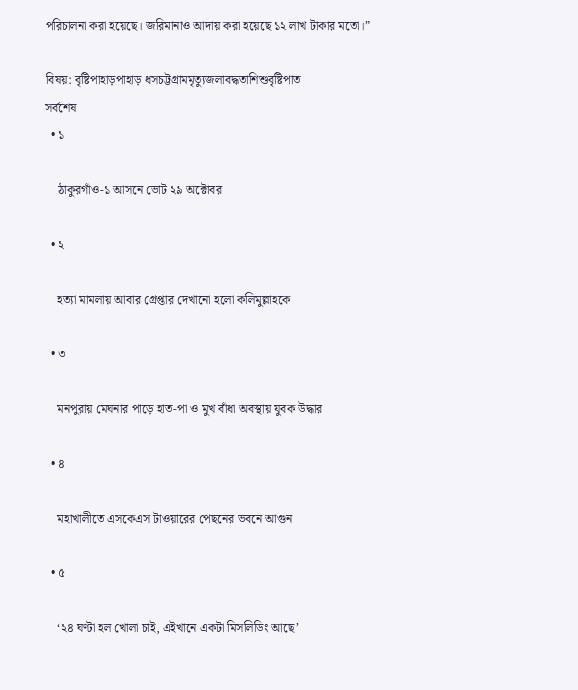পরিচালনা করা হয়েছে। জরিমানাও আদায় করা হয়েছে ১২ লাখ টাকার মতো।”

বিষয়: বৃষ্টিপাহাড়পাহাড় ধসচট্টগ্রামমৃত্যুজলাবদ্ধতাশিশুবৃষ্টিপাত
সর্বশেষ
  • ১

    ঠাকুরগাঁও-১ আসনে ভোট ২৯ অক্টোবর

  • ২

    হত্যা মামলায় আবার গ্রেপ্তার দেখানো হলো কলিমুল্লাহকে

  • ৩

    মনপুরায় মেঘনার পাড়ে হাত-পা ও মুখ বাঁধা অবস্থায় যুবক উদ্ধার

  • ৪

    মহাখালীতে এসকেএস টাওয়ারের পেছনের ভবনে আগুন

  • ৫

    ‘২৪ ঘণ্টা হল খোলা চাই, এইখানে একটা মিসলিডিং আছে’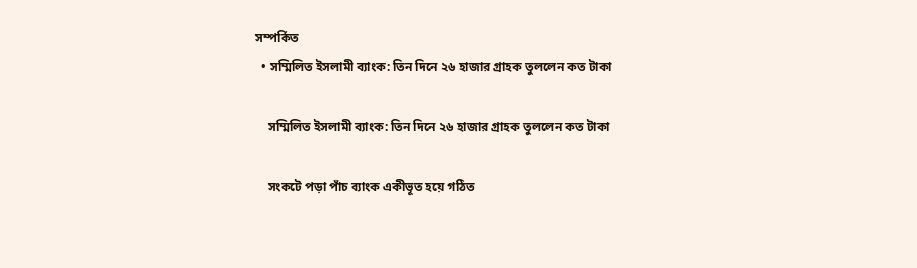সম্পর্কিত
  • সম্মিলিত ইসলামী ব্যাংক: তিন দিনে ২৬ হাজার গ্রাহক তুললেন কত টাকা

    সম্মিলিত ইসলামী ব্যাংক: তিন দিনে ২৬ হাজার গ্রাহক তুললেন কত টাকা

    সংকটে পড়া পাঁচ ব্যাংক একীভূত হয়ে গঠিত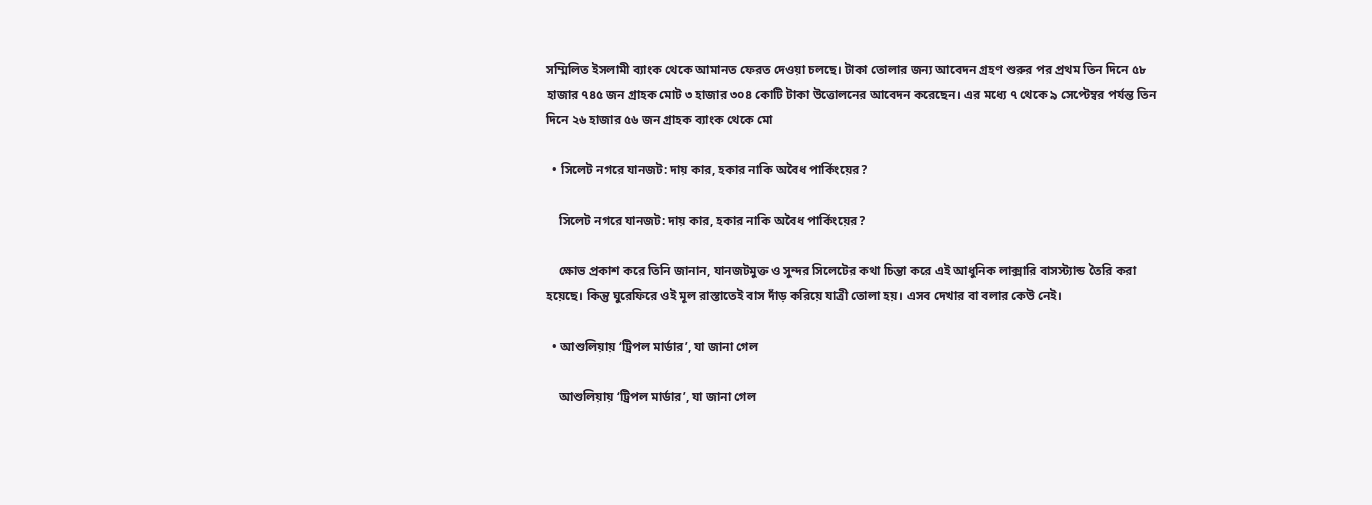সম্মিলিত ইসলামী ব্যাংক থেকে আমানত ফেরত দেওয়া চলছে। টাকা তোলার জন্য আবেদন গ্রহণ শুরুর পর প্রথম তিন দিনে ৫৮ হাজার ৭৪৫ জন গ্রাহক মোট ৩ হাজার ৩০৪ কোটি টাকা উত্তোলনের আবেদন করেছেন। এর মধ্যে ৭ থেকে ৯ সেপ্টেম্বর পর্যন্ত তিন দিনে ২৬ হাজার ৫৬ জন গ্রাহক ব্যাংক থেকে মো

  • সিলেট নগরে যানজট: দায় কার, হকার নাকি অবৈধ পার্কিংয়ের?

    সিলেট নগরে যানজট: দায় কার, হকার নাকি অবৈধ পার্কিংয়ের?

    ক্ষোভ প্রকাশ করে তিনি জানান, যানজটমুক্ত ও সুন্দর সিলেটের কথা চিন্তা করে এই আধুনিক লাক্সারি বাসস্ট্যান্ড তৈরি করা হয়েছে। কিন্তু ঘুরেফিরে ওই মূল রাস্তাতেই বাস দাঁড় করিয়ে যাত্রী তোলা হয়। এসব দেখার বা বলার কেউ নেই।

  • আশুলিয়ায় ‘ট্রিপল মার্ডার’, যা জানা গেল

    আশুলিয়ায় ‘ট্রিপল মার্ডার’, যা জানা গেল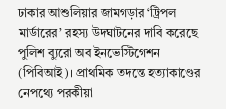ঢাকার আশুলিয়ার জামগড়ার ‘ট্রিপল মার্ডারের’ রহস্য উদঘাটনের দাবি করেছে পুলিশ ব্যুরো অব ইনভেস্টিগেশন (পিবিআই)। প্রাথমিক তদন্তে হত্যাকাণ্ডের নেপথ্যে পরকীয়া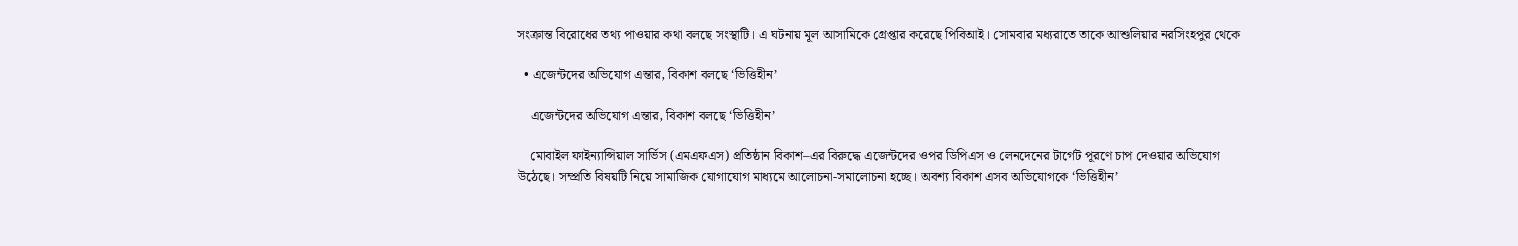সংক্রান্ত বিরোধের তথ্য পাওয়ার কথা বলছে সংস্থাটি। এ ঘটনায় মূল আসামিকে গ্রেপ্তার করেছে পিবিআই। সোমবার মধ্যরাতে তাকে আশুলিয়ার নরসিংহপুর থেকে

  • এজেন্টদের অভিযোগ এন্তার, বিকাশ বলছে ‘ভিত্তিহীন’

    এজেন্টদের অভিযোগ এন্তার, বিকাশ বলছে ‘ভিত্তিহীন’

    মোবাইল ফাইন্যান্সিয়াল সার্ভিস (এমএফএস) প্রতিষ্ঠান বিকাশ–এর বিরুদ্ধে এজেন্টদের ওপর ডিপিএস ও লেনদেনের টার্গেট পূরণে চাপ দেওয়ার অভিযোগ উঠেছে। সম্প্রতি বিষয়টি নিয়ে সামাজিক যোগাযোগ মাধ্যমে আলোচনা-সমালোচনা হচ্ছে। অবশ্য বিকাশ এসব অভিযোগকে ‘ভিত্তিহীন’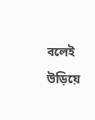বলেই উড়িয়ে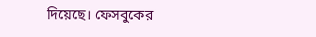দিয়েছে। ফেসবুকের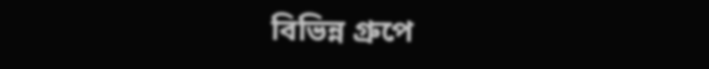বিভিন্ন গ্রুপে